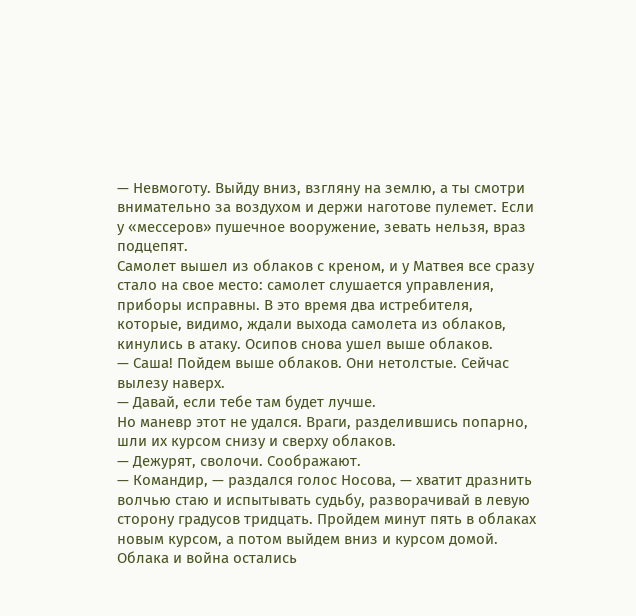— Невмоготу. Выйду вниз, взгляну на землю, а ты смотри внимательно за воздухом и держи наготове пулемет. Если у «мессеров» пушечное вооружение, зевать нельзя, враз подцепят.
Самолет вышел из облаков с креном, и у Матвея все сразу стало на свое место: самолет слушается управления, приборы исправны. В это время два истребителя, которые, видимо, ждали выхода самолета из облаков, кинулись в атаку. Осипов снова ушел выше облаков.
— Саша! Пойдем выше облаков. Они нетолстые. Сейчас вылезу наверх.
— Давай, если тебе там будет лучше.
Но маневр этот не удался. Враги, разделившись попарно, шли их курсом снизу и сверху облаков.
— Дежурят, сволочи. Соображают.
— Командир, — раздался голос Носова, — хватит дразнить волчью стаю и испытывать судьбу, разворачивай в левую сторону градусов тридцать. Пройдем минут пять в облаках новым курсом, а потом выйдем вниз и курсом домой.
Облака и война остались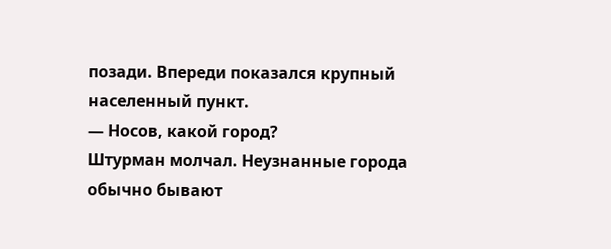позади. Впереди показался крупный населенный пункт.
— Носов, какой город?
Штурман молчал. Неузнанные города обычно бывают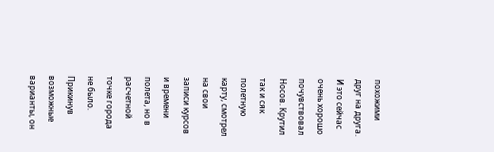похожими друг на друга. И это сейчас очень хорошо почувствовал Носов. Крутил так и сяк полетную карту, смотрел на свои записи курсов и времени полета, но в расчетной точке города не было. Прикинув возможные варианты, он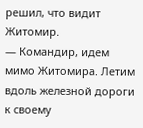решил, что видит Житомир.
— Командир, идем мимо Житомира. Летим вдоль железной дороги к своему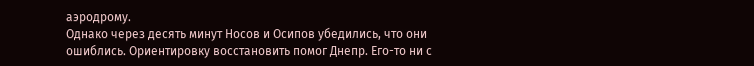аэродрому.
Однако через десять минут Носов и Осипов убедились, что они ошиблись. Ориентировку восстановить помог Днепр. Его-то ни с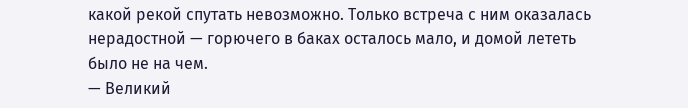какой рекой спутать невозможно. Только встреча с ним оказалась нерадостной — горючего в баках осталось мало, и домой лететь было не на чем.
— Великий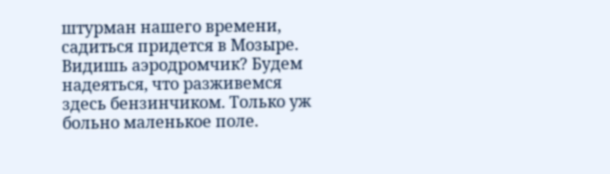штурман нашего времени, садиться придется в Мозыре. Видишь аэродромчик? Будем надеяться, что разживемся здесь бензинчиком. Только уж больно маленькое поле.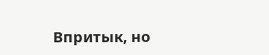Впритык, но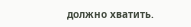должно хватить.